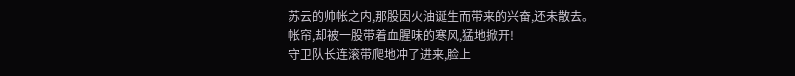苏云的帅帐之内,那股因火油诞生而带来的兴奋,还未散去。
帐帘,却被一股带着血腥味的寒风,猛地掀开!
守卫队长连滚带爬地冲了进来,脸上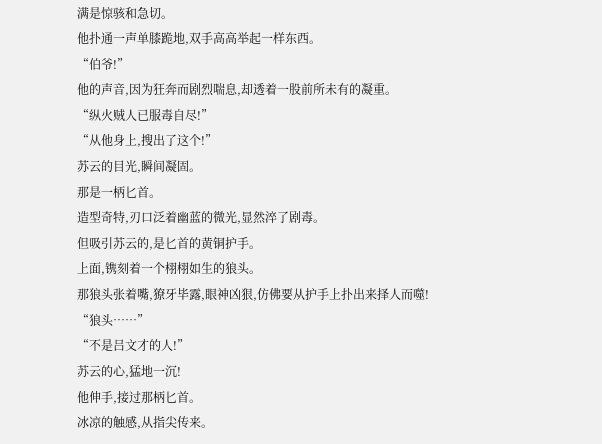满是惊骇和急切。
他扑通一声单膝跪地,双手高高举起一样东西。
“伯爷!”
他的声音,因为狂奔而剧烈喘息,却透着一股前所未有的凝重。
“纵火贼人已服毒自尽!”
“从他身上,搜出了这个!”
苏云的目光,瞬间凝固。
那是一柄匕首。
造型奇特,刃口泛着幽蓝的微光,显然淬了剧毒。
但吸引苏云的,是匕首的黄铜护手。
上面,镌刻着一个栩栩如生的狼头。
那狼头张着嘴,獠牙毕露,眼神凶狠,仿佛要从护手上扑出来择人而噬!
“狼头……”
“不是吕文才的人!”
苏云的心,猛地一沉!
他伸手,接过那柄匕首。
冰凉的触感,从指尖传来。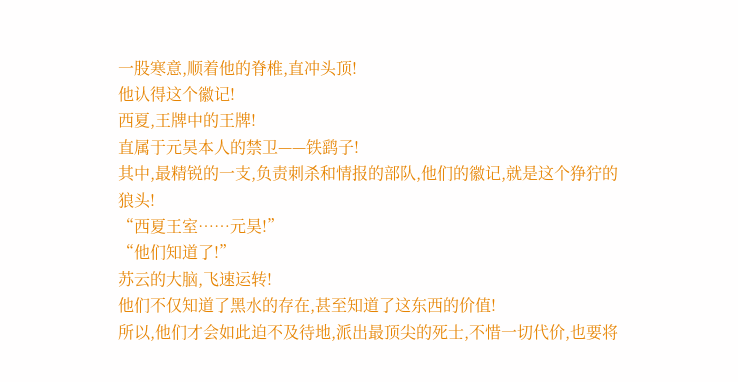一股寒意,顺着他的脊椎,直冲头顶!
他认得这个徽记!
西夏,王牌中的王牌!
直属于元昊本人的禁卫——铁鹞子!
其中,最精锐的一支,负责刺杀和情报的部队,他们的徽记,就是这个狰狞的狼头!
“西夏王室……元昊!”
“他们知道了!”
苏云的大脑,飞速运转!
他们不仅知道了黑水的存在,甚至知道了这东西的价值!
所以,他们才会如此迫不及待地,派出最顶尖的死士,不惜一切代价,也要将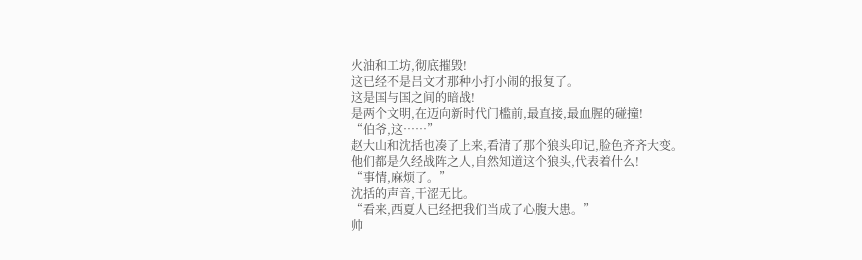火油和工坊,彻底摧毁!
这已经不是吕文才那种小打小闹的报复了。
这是国与国之间的暗战!
是两个文明,在迈向新时代门槛前,最直接,最血腥的碰撞!
“伯爷,这……”
赵大山和沈括也凑了上来,看清了那个狼头印记,脸色齐齐大变。
他们都是久经战阵之人,自然知道这个狼头,代表着什么!
“事情,麻烦了。”
沈括的声音,干涩无比。
“看来,西夏人已经把我们当成了心腹大患。”
帅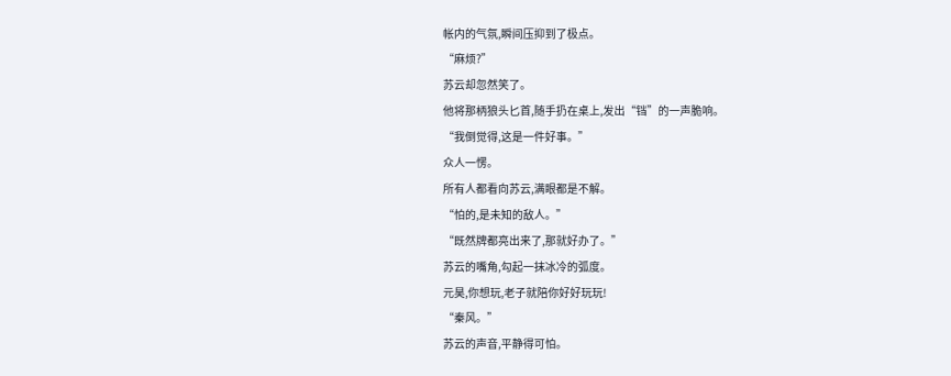帐内的气氛,瞬间压抑到了极点。
“麻烦?”
苏云却忽然笑了。
他将那柄狼头匕首,随手扔在桌上,发出“铛”的一声脆响。
“我倒觉得,这是一件好事。”
众人一愣。
所有人都看向苏云,满眼都是不解。
“怕的,是未知的敌人。”
“既然牌都亮出来了,那就好办了。”
苏云的嘴角,勾起一抹冰冷的弧度。
元昊,你想玩,老子就陪你好好玩玩!
“秦风。”
苏云的声音,平静得可怕。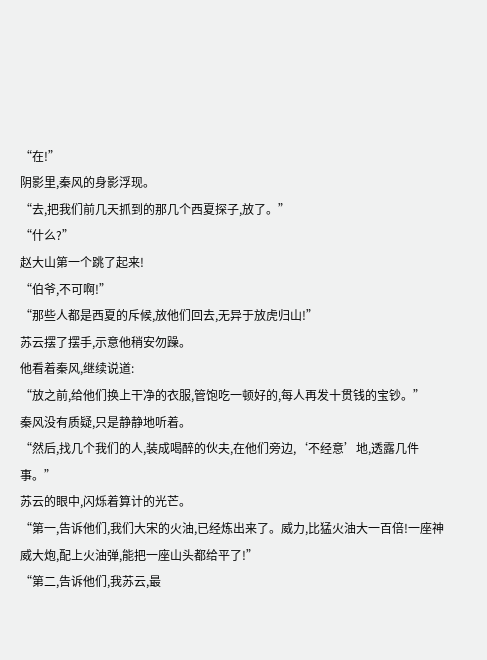“在!”
阴影里,秦风的身影浮现。
“去,把我们前几天抓到的那几个西夏探子,放了。”
“什么?”
赵大山第一个跳了起来!
“伯爷,不可啊!”
“那些人都是西夏的斥候,放他们回去,无异于放虎归山!”
苏云摆了摆手,示意他稍安勿躁。
他看着秦风,继续说道:
“放之前,给他们换上干净的衣服,管饱吃一顿好的,每人再发十贯钱的宝钞。”
秦风没有质疑,只是静静地听着。
“然后,找几个我们的人,装成喝醉的伙夫,在他们旁边,‘不经意’地,透露几件事。”
苏云的眼中,闪烁着算计的光芒。
“第一,告诉他们,我们大宋的火油,已经炼出来了。威力,比猛火油大一百倍!一座神威大炮,配上火油弹,能把一座山头都给平了!”
“第二,告诉他们,我苏云,最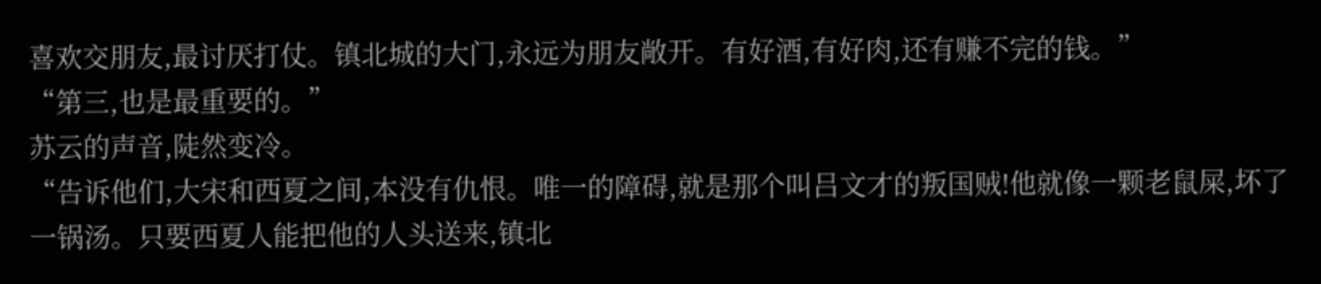喜欢交朋友,最讨厌打仗。镇北城的大门,永远为朋友敞开。有好酒,有好肉,还有赚不完的钱。”
“第三,也是最重要的。”
苏云的声音,陡然变冷。
“告诉他们,大宋和西夏之间,本没有仇恨。唯一的障碍,就是那个叫吕文才的叛国贼!他就像一颗老鼠屎,坏了一锅汤。只要西夏人能把他的人头送来,镇北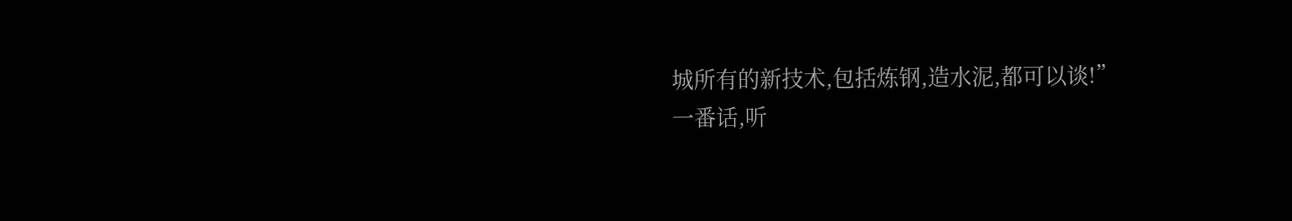城所有的新技术,包括炼钢,造水泥,都可以谈!”
一番话,听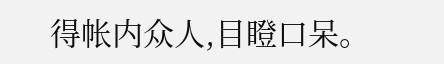得帐内众人,目瞪口呆。